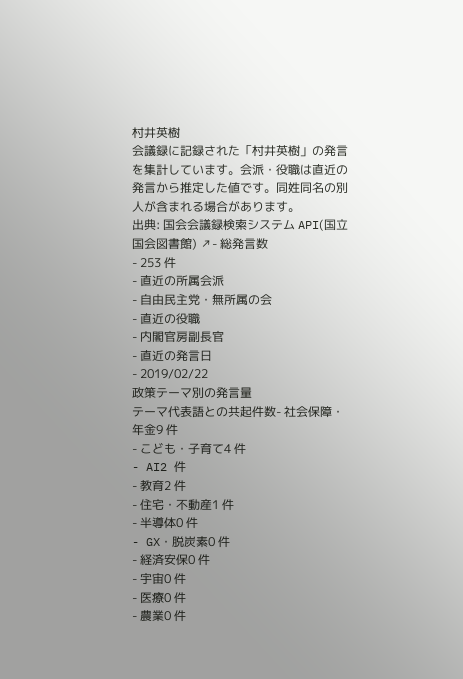村井英樹
会議録に記録された「村井英樹」の発言を集計しています。会派・役職は直近の発言から推定した値です。同姓同名の別人が含まれる場合があります。
出典: 国会会議録検索システム API(国立国会図書館) ↗- 総発言数
- 253 件
- 直近の所属会派
- 自由民主党・無所属の会
- 直近の役職
- 内閣官房副長官
- 直近の発言日
- 2019/02/22
政策テーマ別の発言量
テーマ代表語との共起件数- 社会保障・年金9 件
- こども・子育て4 件
- AI2 件
- 教育2 件
- 住宅・不動産1 件
- 半導体0 件
- GX・脱炭素0 件
- 経済安保0 件
- 宇宙0 件
- 医療0 件
- 農業0 件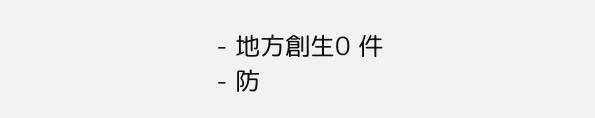- 地方創生0 件
- 防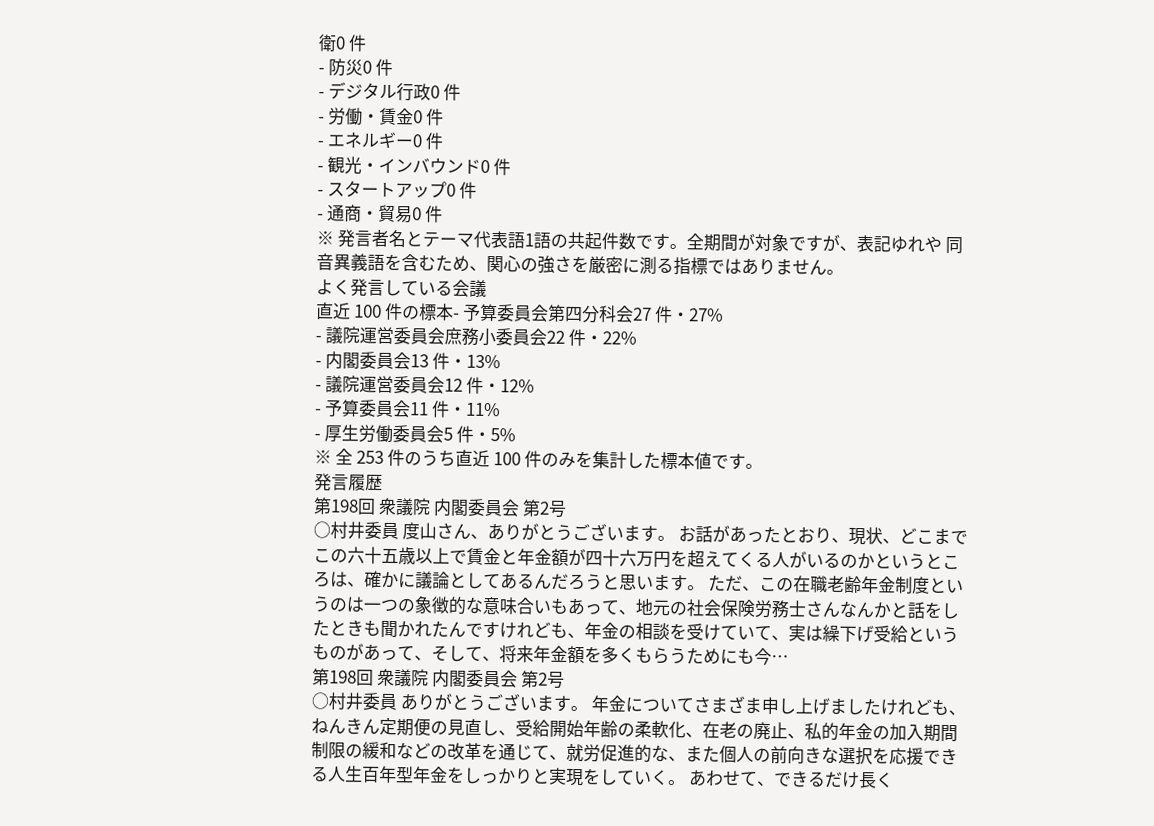衛0 件
- 防災0 件
- デジタル行政0 件
- 労働・賃金0 件
- エネルギー0 件
- 観光・インバウンド0 件
- スタートアップ0 件
- 通商・貿易0 件
※ 発言者名とテーマ代表語1語の共起件数です。全期間が対象ですが、表記ゆれや 同音異義語を含むため、関心の強さを厳密に測る指標ではありません。
よく発言している会議
直近 100 件の標本- 予算委員会第四分科会27 件・27%
- 議院運営委員会庶務小委員会22 件・22%
- 内閣委員会13 件・13%
- 議院運営委員会12 件・12%
- 予算委員会11 件・11%
- 厚生労働委員会5 件・5%
※ 全 253 件のうち直近 100 件のみを集計した標本値です。
発言履歴
第198回 衆議院 内閣委員会 第2号
○村井委員 度山さん、ありがとうございます。 お話があったとおり、現状、どこまでこの六十五歳以上で賃金と年金額が四十六万円を超えてくる人がいるのかというところは、確かに議論としてあるんだろうと思います。 ただ、この在職老齢年金制度というのは一つの象徴的な意味合いもあって、地元の社会保険労務士さんなんかと話をしたときも聞かれたんですけれども、年金の相談を受けていて、実は繰下げ受給というものがあって、そして、将来年金額を多くもらうためにも今…
第198回 衆議院 内閣委員会 第2号
○村井委員 ありがとうございます。 年金についてさまざま申し上げましたけれども、ねんきん定期便の見直し、受給開始年齢の柔軟化、在老の廃止、私的年金の加入期間制限の緩和などの改革を通じて、就労促進的な、また個人の前向きな選択を応援できる人生百年型年金をしっかりと実現をしていく。 あわせて、できるだけ長く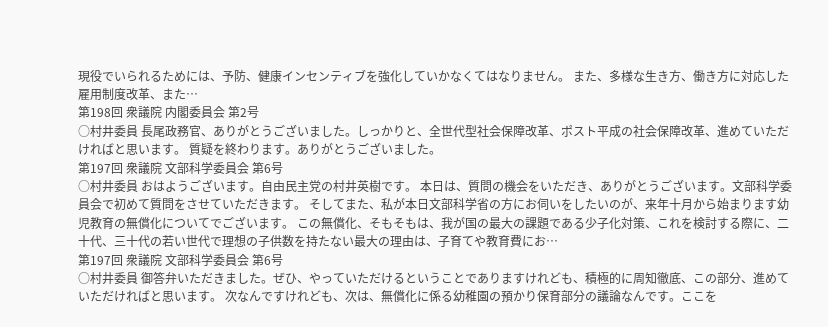現役でいられるためには、予防、健康インセンティブを強化していかなくてはなりません。 また、多様な生き方、働き方に対応した雇用制度改革、また…
第198回 衆議院 内閣委員会 第2号
○村井委員 長尾政務官、ありがとうございました。しっかりと、全世代型社会保障改革、ポスト平成の社会保障改革、進めていただければと思います。 質疑を終わります。ありがとうございました。
第197回 衆議院 文部科学委員会 第6号
○村井委員 おはようございます。自由民主党の村井英樹です。 本日は、質問の機会をいただき、ありがとうございます。文部科学委員会で初めて質問をさせていただきます。 そしてまた、私が本日文部科学省の方にお伺いをしたいのが、来年十月から始まります幼児教育の無償化についてでございます。 この無償化、そもそもは、我が国の最大の課題である少子化対策、これを検討する際に、二十代、三十代の若い世代で理想の子供数を持たない最大の理由は、子育てや教育費にお…
第197回 衆議院 文部科学委員会 第6号
○村井委員 御答弁いただきました。ぜひ、やっていただけるということでありますけれども、積極的に周知徹底、この部分、進めていただければと思います。 次なんですけれども、次は、無償化に係る幼稚園の預かり保育部分の議論なんです。ここを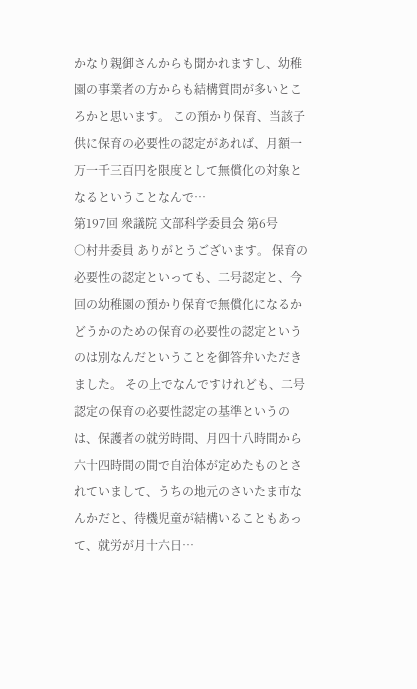かなり親御さんからも聞かれますし、幼稚園の事業者の方からも結構質問が多いところかと思います。 この預かり保育、当該子供に保育の必要性の認定があれば、月額一万一千三百円を限度として無償化の対象となるということなんで…
第197回 衆議院 文部科学委員会 第6号
○村井委員 ありがとうございます。 保育の必要性の認定といっても、二号認定と、今回の幼稚園の預かり保育で無償化になるかどうかのための保育の必要性の認定というのは別なんだということを御答弁いただきました。 その上でなんですけれども、二号認定の保育の必要性認定の基準というのは、保護者の就労時間、月四十八時間から六十四時間の間で自治体が定めたものとされていまして、うちの地元のさいたま市なんかだと、待機児童が結構いることもあって、就労が月十六日…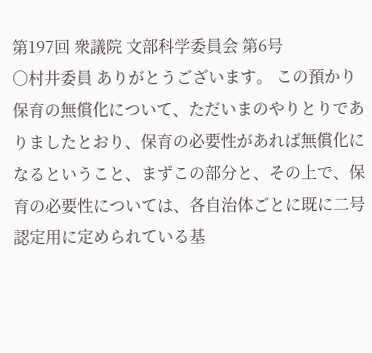第197回 衆議院 文部科学委員会 第6号
○村井委員 ありがとうございます。 この預かり保育の無償化について、ただいまのやりとりでありましたとおり、保育の必要性があれば無償化になるということ、まずこの部分と、その上で、保育の必要性については、各自治体ごとに既に二号認定用に定められている基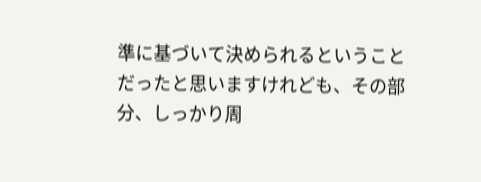準に基づいて決められるということだったと思いますけれども、その部分、しっかり周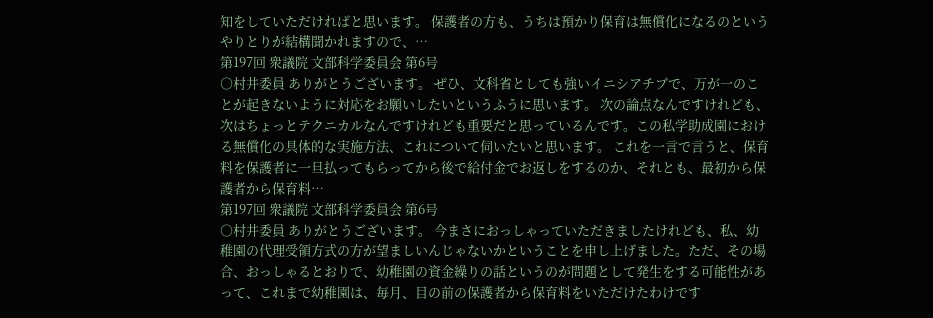知をしていただければと思います。 保護者の方も、うちは預かり保育は無償化になるのというやりとりが結構聞かれますので、…
第197回 衆議院 文部科学委員会 第6号
○村井委員 ありがとうございます。 ぜひ、文科省としても強いイニシアチブで、万が一のことが起きないように対応をお願いしたいというふうに思います。 次の論点なんですけれども、次はちょっとテクニカルなんですけれども重要だと思っているんです。この私学助成園における無償化の具体的な実施方法、これについて伺いたいと思います。 これを一言で言うと、保育料を保護者に一旦払ってもらってから後で給付金でお返しをするのか、それとも、最初から保護者から保育料…
第197回 衆議院 文部科学委員会 第6号
○村井委員 ありがとうございます。 今まさにおっしゃっていただきましたけれども、私、幼稚園の代理受領方式の方が望ましいんじゃないかということを申し上げました。ただ、その場合、おっしゃるとおりで、幼稚園の資金繰りの話というのが問題として発生をする可能性があって、これまで幼稚園は、毎月、目の前の保護者から保育料をいただけたわけです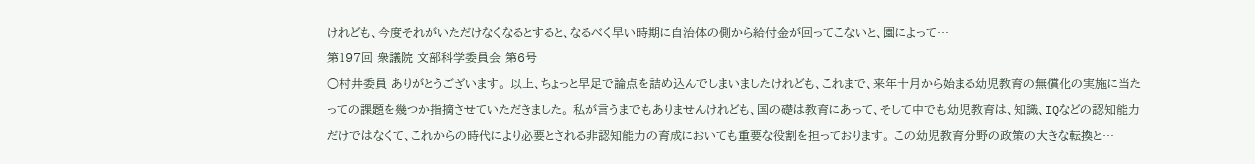けれども、今度それがいただけなくなるとすると、なるべく早い時期に自治体の側から給付金が回ってこないと、園によって…
第197回 衆議院 文部科学委員会 第6号
○村井委員 ありがとうございます。 以上、ちょっと早足で論点を詰め込んでしまいましたけれども、これまで、来年十月から始まる幼児教育の無償化の実施に当たっての課題を幾つか指摘させていただきました。 私が言うまでもありませんけれども、国の礎は教育にあって、そして中でも幼児教育は、知識、IQなどの認知能力だけではなくて、これからの時代により必要とされる非認知能力の育成においても重要な役割を担っております。 この幼児教育分野の政策の大きな転換と…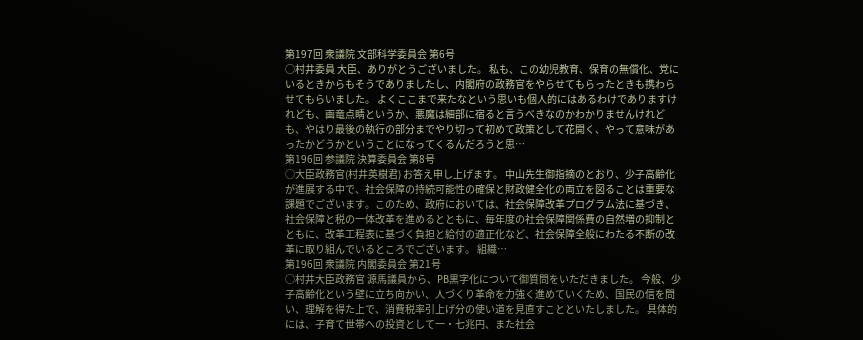第197回 衆議院 文部科学委員会 第6号
○村井委員 大臣、ありがとうございました。 私も、この幼児教育、保育の無償化、党にいるときからもそうでありましたし、内閣府の政務官をやらせてもらったときも携わらせてもらいました。 よくここまで来たなという思いも個人的にはあるわけでありますけれども、画竜点睛というか、悪魔は細部に宿ると言うべきなのかわかりませんけれども、やはり最後の執行の部分までやり切って初めて政策として花開く、やって意味があったかどうかということになってくるんだろうと思…
第196回 参議院 決算委員会 第8号
○大臣政務官(村井英樹君) お答え申し上げます。 中山先生御指摘のとおり、少子高齢化が進展する中で、社会保障の持続可能性の確保と財政健全化の両立を図ることは重要な課題でございます。このため、政府においては、社会保障改革プログラム法に基づき、社会保障と税の一体改革を進めるとともに、毎年度の社会保障関係費の自然増の抑制とともに、改革工程表に基づく負担と給付の適正化など、社会保障全般にわたる不断の改革に取り組んでいるところでございます。 組織…
第196回 衆議院 内閣委員会 第21号
○村井大臣政務官 源馬議員から、PB黒字化について御質問をいただきました。 今般、少子高齢化という壁に立ち向かい、人づくり革命を力強く進めていくため、国民の信を問い、理解を得た上で、消費税率引上げ分の使い道を見直すことといたしました。 具体的には、子育て世帯への投資として一・七兆円、また社会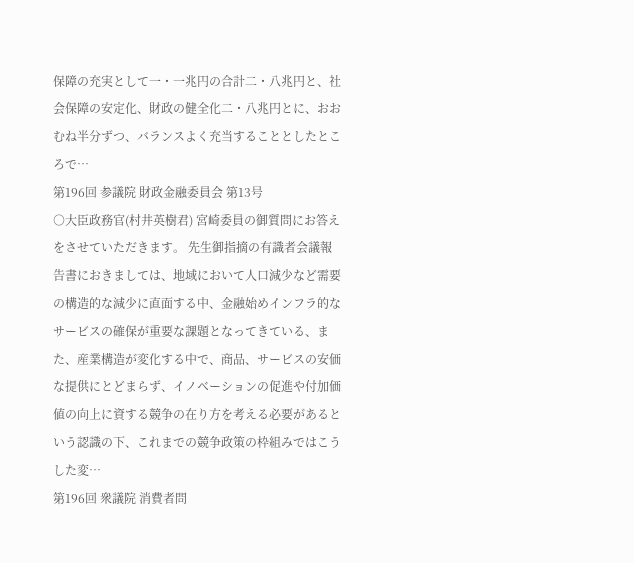保障の充実として一・一兆円の合計二・八兆円と、社会保障の安定化、財政の健全化二・八兆円とに、おおむね半分ずつ、バランスよく充当することとしたところで…
第196回 参議院 財政金融委員会 第13号
○大臣政務官(村井英樹君) 宮崎委員の御質問にお答えをさせていただきます。 先生御指摘の有識者会議報告書におきましては、地域において人口減少など需要の構造的な減少に直面する中、金融始めインフラ的なサービスの確保が重要な課題となってきている、また、産業構造が変化する中で、商品、サービスの安価な提供にとどまらず、イノベーションの促進や付加価値の向上に資する競争の在り方を考える必要があるという認識の下、これまでの競争政策の枠組みではこうした変…
第196回 衆議院 消費者問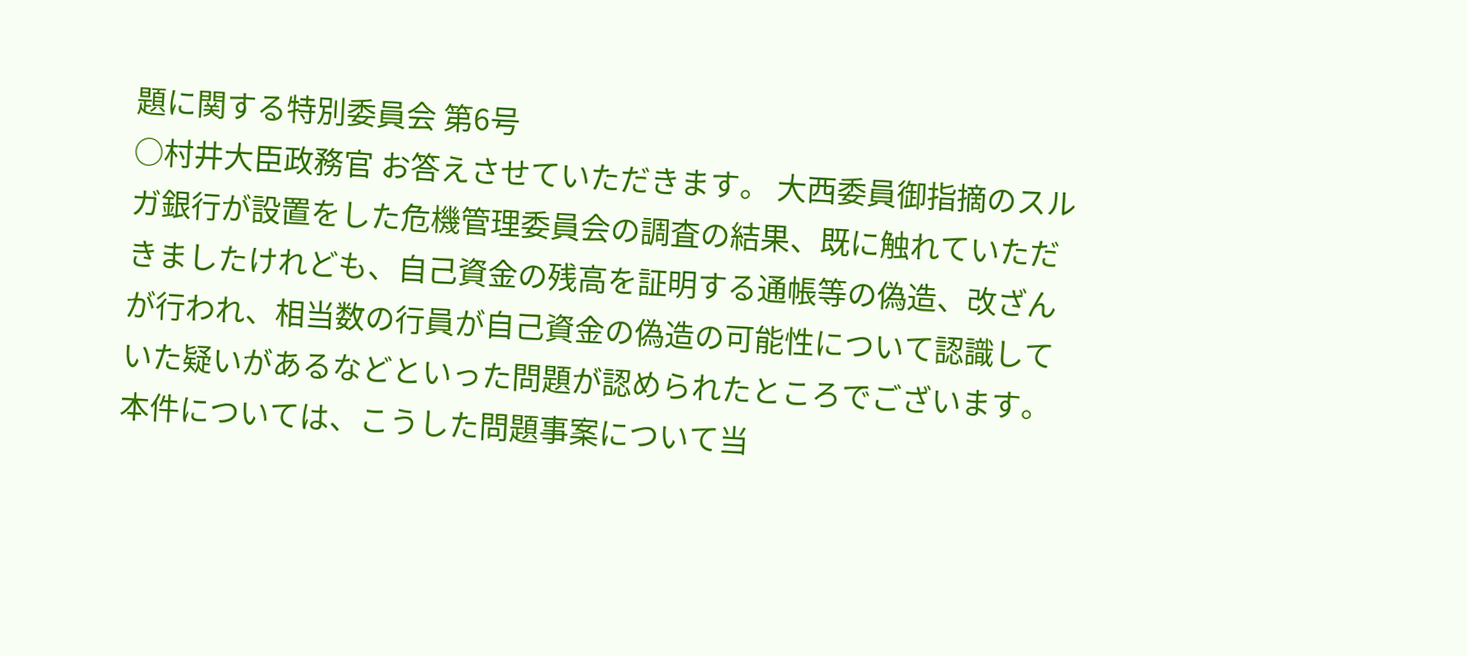題に関する特別委員会 第6号
○村井大臣政務官 お答えさせていただきます。 大西委員御指摘のスルガ銀行が設置をした危機管理委員会の調査の結果、既に触れていただきましたけれども、自己資金の残高を証明する通帳等の偽造、改ざんが行われ、相当数の行員が自己資金の偽造の可能性について認識していた疑いがあるなどといった問題が認められたところでございます。 本件については、こうした問題事案について当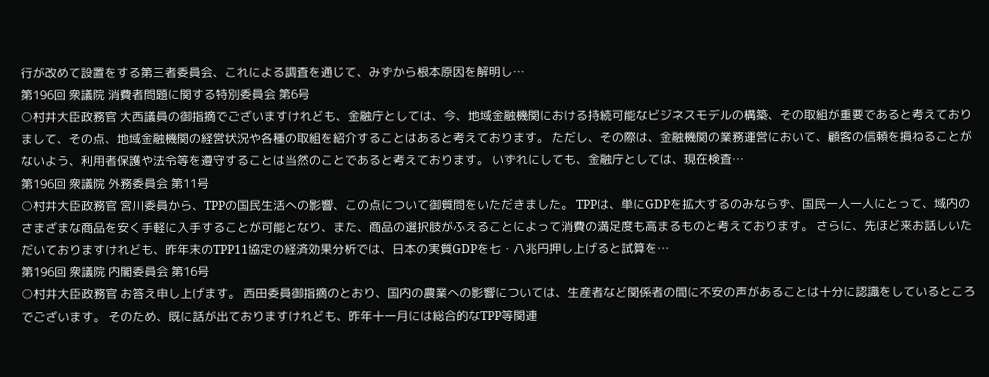行が改めて設置をする第三者委員会、これによる調査を通じて、みずから根本原因を解明し…
第196回 衆議院 消費者問題に関する特別委員会 第6号
○村井大臣政務官 大西議員の御指摘でございますけれども、金融庁としては、今、地域金融機関における持続可能なビジネスモデルの構築、その取組が重要であると考えておりまして、その点、地域金融機関の経営状況や各種の取組を紹介することはあると考えております。 ただし、その際は、金融機関の業務運営において、顧客の信頼を損ねることがないよう、利用者保護や法令等を遵守することは当然のことであると考えております。 いずれにしても、金融庁としては、現在検査…
第196回 衆議院 外務委員会 第11号
○村井大臣政務官 宮川委員から、TPPの国民生活への影響、この点について御質問をいただきました。 TPPは、単にGDPを拡大するのみならず、国民一人一人にとって、域内のさまざまな商品を安く手軽に入手することが可能となり、また、商品の選択肢がふえることによって消費の満足度も高まるものと考えております。 さらに、先ほど来お話しいただいておりますけれども、昨年末のTPP11協定の経済効果分析では、日本の実質GDPを七・八兆円押し上げると試算を…
第196回 衆議院 内閣委員会 第16号
○村井大臣政務官 お答え申し上げます。 西田委員御指摘のとおり、国内の農業への影響については、生産者など関係者の間に不安の声があることは十分に認識をしているところでございます。 そのため、既に話が出ておりますけれども、昨年十一月には総合的なTPP等関連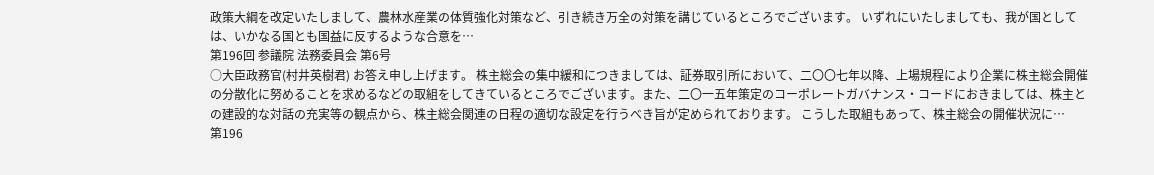政策大綱を改定いたしまして、農林水産業の体質強化対策など、引き続き万全の対策を講じているところでございます。 いずれにいたしましても、我が国としては、いかなる国とも国益に反するような合意を…
第196回 参議院 法務委員会 第6号
○大臣政務官(村井英樹君) お答え申し上げます。 株主総会の集中緩和につきましては、証券取引所において、二〇〇七年以降、上場規程により企業に株主総会開催の分散化に努めることを求めるなどの取組をしてきているところでございます。また、二〇一五年策定のコーポレートガバナンス・コードにおきましては、株主との建設的な対話の充実等の観点から、株主総会関連の日程の適切な設定を行うべき旨が定められております。 こうした取組もあって、株主総会の開催状況に…
第196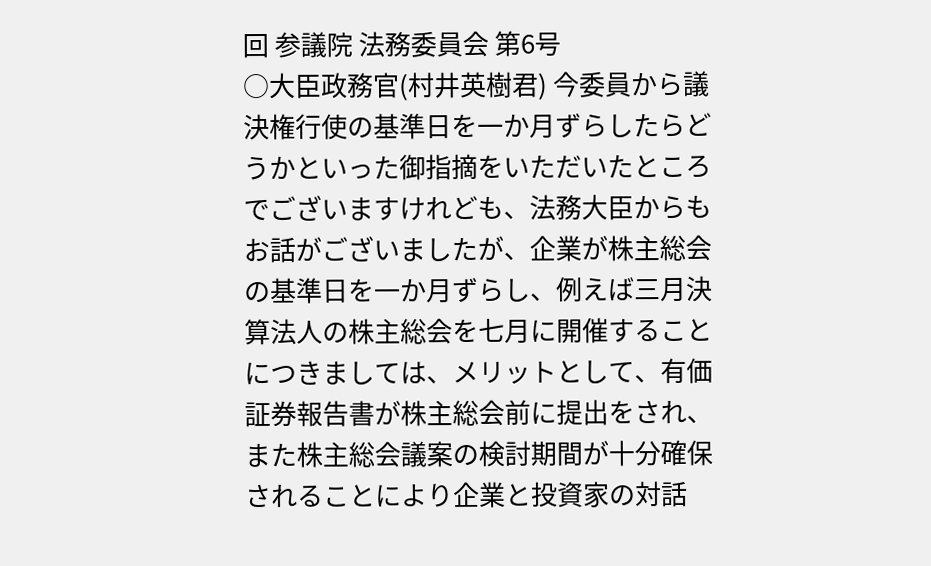回 参議院 法務委員会 第6号
○大臣政務官(村井英樹君) 今委員から議決権行使の基準日を一か月ずらしたらどうかといった御指摘をいただいたところでございますけれども、法務大臣からもお話がございましたが、企業が株主総会の基準日を一か月ずらし、例えば三月決算法人の株主総会を七月に開催することにつきましては、メリットとして、有価証券報告書が株主総会前に提出をされ、また株主総会議案の検討期間が十分確保されることにより企業と投資家の対話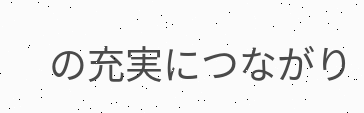の充実につながり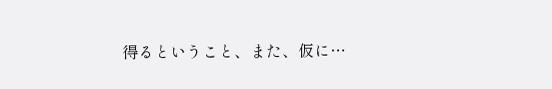得るということ、また、仮に…